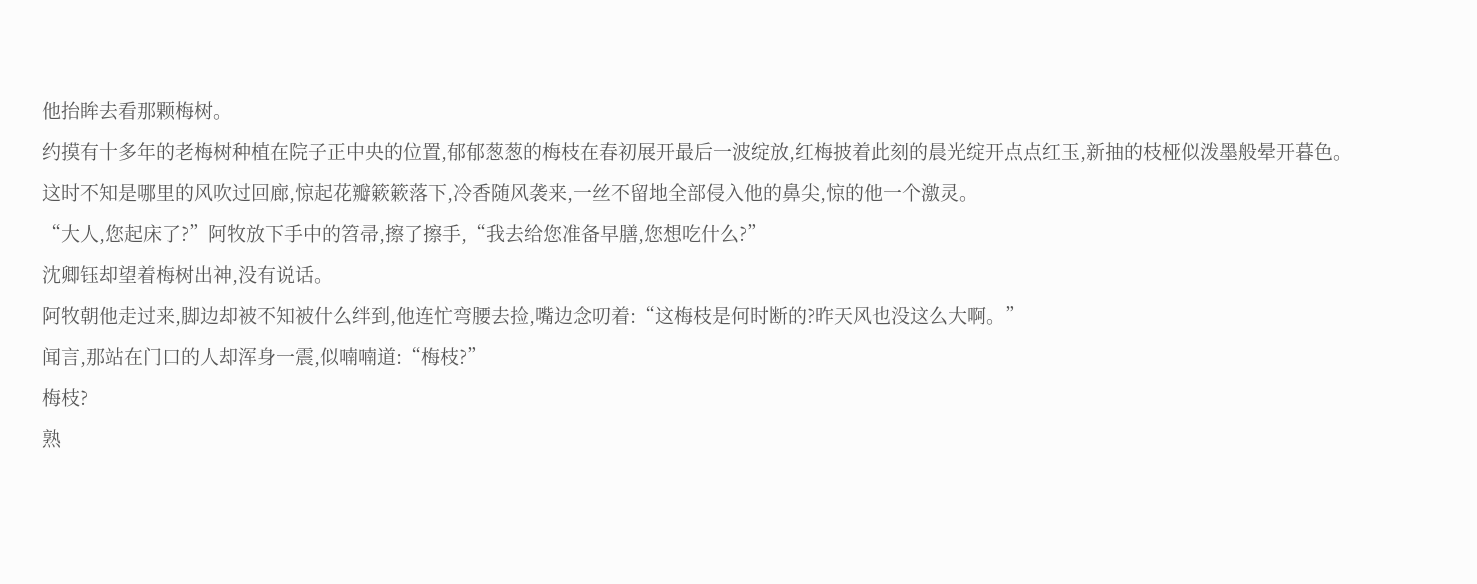他抬眸去看那颗梅树。
约摸有十多年的老梅树种植在院子正中央的位置,郁郁葱葱的梅枝在春初展开最后一波绽放,红梅披着此刻的晨光绽开点点红玉,新抽的枝桠似泼墨般晕开暮色。
这时不知是哪里的风吹过回廊,惊起花瓣簌簌落下,冷香随风袭来,一丝不留地全部侵入他的鼻尖,惊的他一个激灵。
“大人,您起床了?”阿牧放下手中的笤帚,擦了擦手,“我去给您准备早膳,您想吃什么?”
沈卿钰却望着梅树出神,没有说话。
阿牧朝他走过来,脚边却被不知被什么绊到,他连忙弯腰去捡,嘴边念叨着:“这梅枝是何时断的?昨天风也没这么大啊。”
闻言,那站在门口的人却浑身一震,似喃喃道:“梅枝?”
梅枝?
熟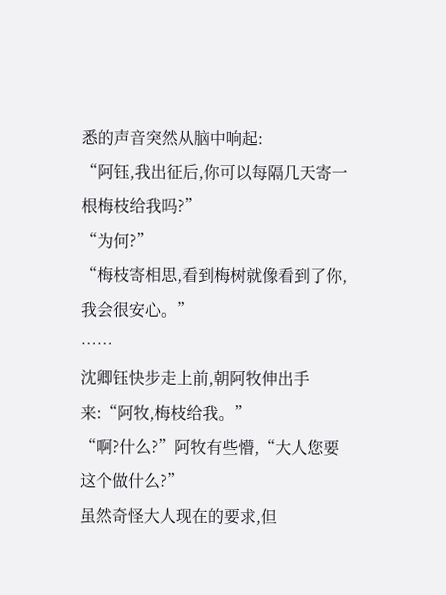悉的声音突然从脑中响起:
“阿钰,我出征后,你可以每隔几天寄一根梅枝给我吗?”
“为何?”
“梅枝寄相思,看到梅树就像看到了你,我会很安心。”
……
沈卿钰快步走上前,朝阿牧伸出手来:“阿牧,梅枝给我。”
“啊?什么?”阿牧有些懵,“大人您要这个做什么?”
虽然奇怪大人现在的要求,但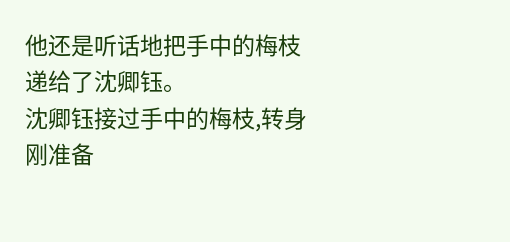他还是听话地把手中的梅枝递给了沈卿钰。
沈卿钰接过手中的梅枝,转身刚准备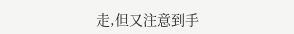走,但又注意到手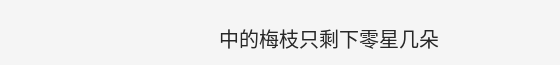中的梅枝只剩下零星几朵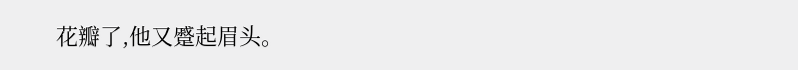花瓣了,他又蹙起眉头。